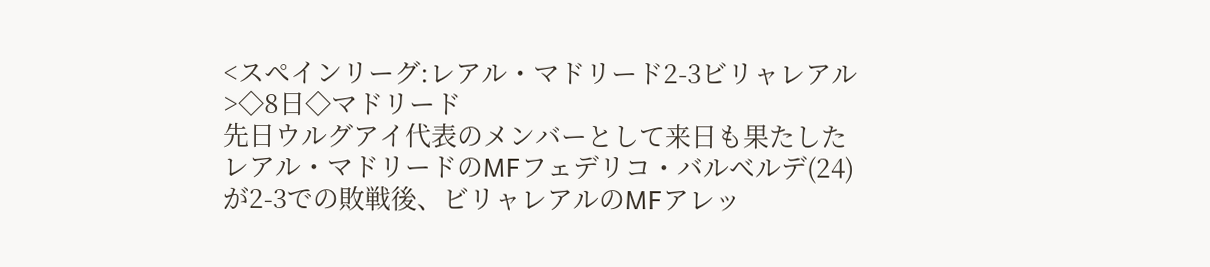<スペインリーグ:レアル・マドリード2-3ビリャレアル>◇8日◇マドリード
先日ウルグアイ代表のメンバーとして来日も果たしたレアル・マドリードのMFフェデリコ・バルベルデ(24)が2-3での敗戦後、ビリャレアルのMFアレッ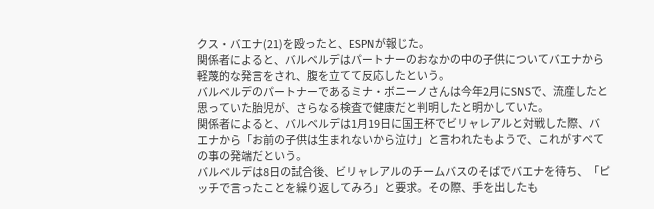クス・バエナ(21)を殴ったと、ESPNが報じた。
関係者によると、バルベルデはパートナーのおなかの中の子供についてバエナから軽蔑的な発言をされ、腹を立てて反応したという。
バルベルデのパートナーであるミナ・ボニーノさんは今年2月にSNSで、流産したと思っていた胎児が、さらなる検査で健康だと判明したと明かしていた。
関係者によると、バルベルデは1月19日に国王杯でビリャレアルと対戦した際、バエナから「お前の子供は生まれないから泣け」と言われたもようで、これがすべての事の発端だという。
バルベルデは8日の試合後、ビリャレアルのチームバスのそばでバエナを待ち、「ピッチで言ったことを繰り返してみろ」と要求。その際、手を出したも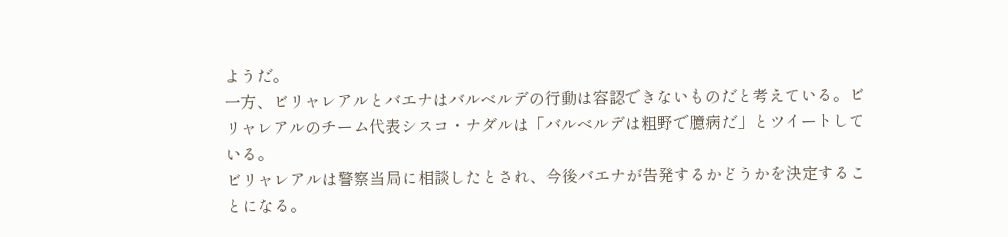ようだ。
一方、ビリャレアルとバエナはバルベルデの行動は容認できないものだと考えている。ビリャレアルのチーム代表シスコ・ナダルは「バルベルデは粗野で臆病だ」とツイートしている。
ビリャレアルは警察当局に相談したとされ、今後バエナが告発するかどうかを決定することになる。